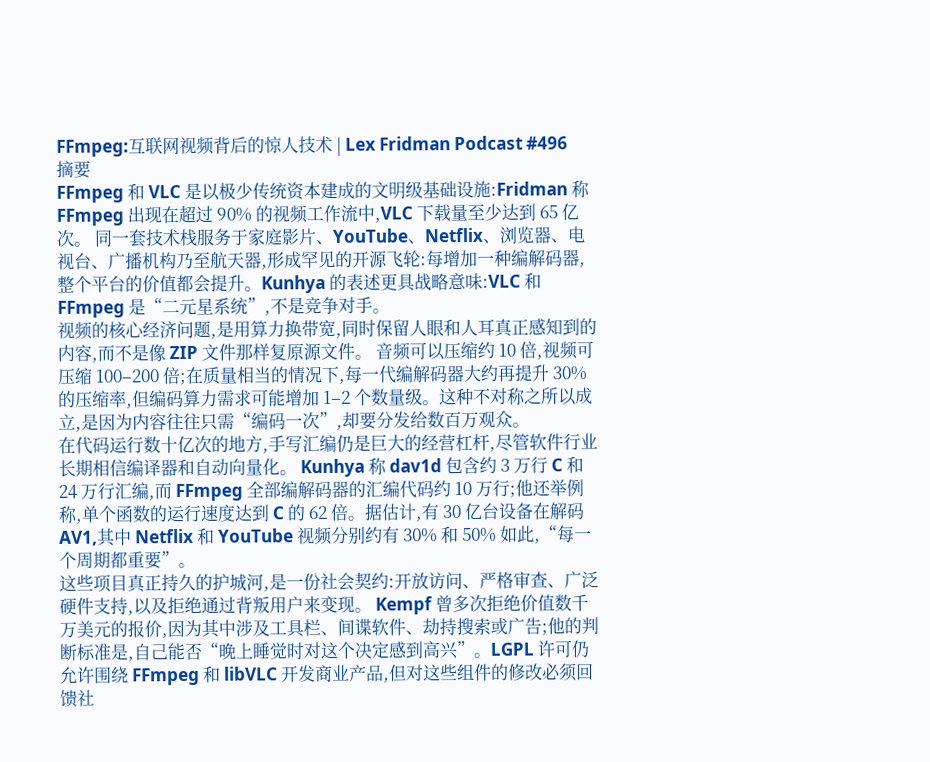FFmpeg:互联网视频背后的惊人技术 | Lex Fridman Podcast #496
摘要
FFmpeg 和 VLC 是以极少传统资本建成的文明级基础设施:Fridman 称 FFmpeg 出现在超过 90% 的视频工作流中,VLC 下载量至少达到 65 亿次。 同一套技术栈服务于家庭影片、YouTube、Netflix、浏览器、电视台、广播机构乃至航天器,形成罕见的开源飞轮:每增加一种编解码器,整个平台的价值都会提升。Kunhya 的表述更具战略意味:VLC 和 FFmpeg 是“二元星系统”,不是竞争对手。
视频的核心经济问题,是用算力换带宽,同时保留人眼和人耳真正感知到的内容,而不是像 ZIP 文件那样复原源文件。 音频可以压缩约 10 倍,视频可压缩 100–200 倍;在质量相当的情况下,每一代编解码器大约再提升 30% 的压缩率,但编码算力需求可能增加 1–2 个数量级。这种不对称之所以成立,是因为内容往往只需“编码一次”,却要分发给数百万观众。
在代码运行数十亿次的地方,手写汇编仍是巨大的经营杠杆,尽管软件行业长期相信编译器和自动向量化。 Kunhya 称 dav1d 包含约 3 万行 C 和 24 万行汇编,而 FFmpeg 全部编解码器的汇编代码约 10 万行;他还举例称,单个函数的运行速度达到 C 的 62 倍。据估计,有 30 亿台设备在解码 AV1,其中 Netflix 和 YouTube 视频分别约有 30% 和 50% 如此,“每一个周期都重要”。
这些项目真正持久的护城河,是一份社会契约:开放访问、严格审查、广泛硬件支持,以及拒绝通过背叛用户来变现。 Kempf 曾多次拒绝价值数千万美元的报价,因为其中涉及工具栏、间谍软件、劫持搜索或广告;他的判断标准是,自己能否“晚上睡觉时对这个决定感到高兴”。LGPL 许可仍允许围绕 FFmpeg 和 libVLC 开发商业产品,但对这些组件的修改必须回馈社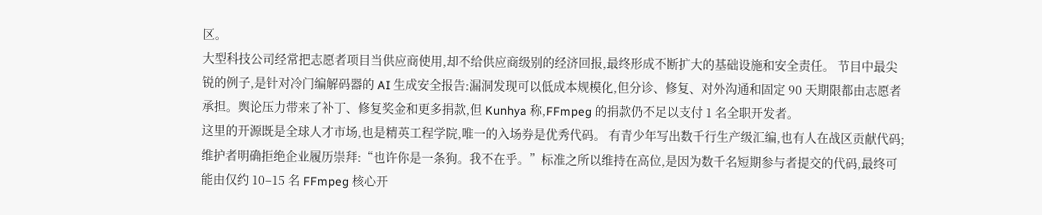区。
大型科技公司经常把志愿者项目当供应商使用,却不给供应商级别的经济回报,最终形成不断扩大的基础设施和安全责任。 节目中最尖锐的例子,是针对冷门编解码器的 AI 生成安全报告:漏洞发现可以低成本规模化,但分诊、修复、对外沟通和固定 90 天期限都由志愿者承担。舆论压力带来了补丁、修复奖金和更多捐款,但 Kunhya 称,FFmpeg 的捐款仍不足以支付 1 名全职开发者。
这里的开源既是全球人才市场,也是精英工程学院,唯一的入场券是优秀代码。 有青少年写出数千行生产级汇编,也有人在战区贡献代码;维护者明确拒绝企业履历崇拜:“也许你是一条狗。我不在乎。”标准之所以维持在高位,是因为数千名短期参与者提交的代码,最终可能由仅约 10–15 名 FFmpeg 核心开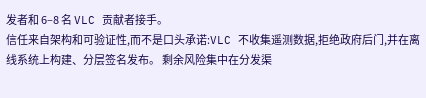发者和 6–8 名 VLC 贡献者接手。
信任来自架构和可验证性,而不是口头承诺:VLC 不收集遥测数据,拒绝政府后门,并在离线系统上构建、分层签名发布。 剩余风险集中在分发渠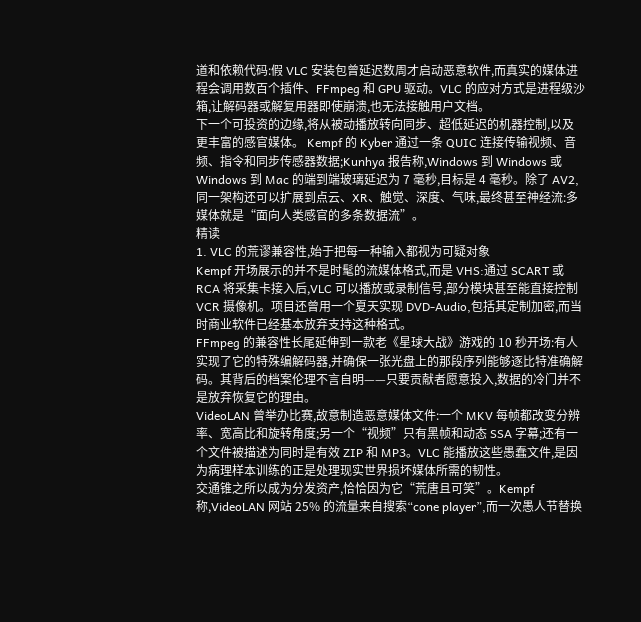道和依赖代码:假 VLC 安装包曾延迟数周才启动恶意软件,而真实的媒体进程会调用数百个插件、FFmpeg 和 GPU 驱动。VLC 的应对方式是进程级沙箱,让解码器或解复用器即使崩溃,也无法接触用户文档。
下一个可投资的边缘,将从被动播放转向同步、超低延迟的机器控制,以及更丰富的感官媒体。 Kempf 的 Kyber 通过一条 QUIC 连接传输视频、音频、指令和同步传感器数据;Kunhya 报告称,Windows 到 Windows 或 Windows 到 Mac 的端到端玻璃延迟为 7 毫秒,目标是 4 毫秒。除了 AV2,同一架构还可以扩展到点云、XR、触觉、深度、气味,最终甚至神经流:多媒体就是“面向人类感官的多条数据流”。
精读
1. VLC 的荒谬兼容性,始于把每一种输入都视为可疑对象
Kempf 开场展示的并不是时髦的流媒体格式,而是 VHS:通过 SCART 或 RCA 将采集卡接入后,VLC 可以播放或录制信号,部分模块甚至能直接控制 VCR 摄像机。项目还曾用一个夏天实现 DVD-Audio,包括其定制加密,而当时商业软件已经基本放弃支持这种格式。
FFmpeg 的兼容性长尾延伸到一款老《星球大战》游戏的 10 秒开场:有人实现了它的特殊编解码器,并确保一张光盘上的那段序列能够逐比特准确解码。其背后的档案伦理不言自明——只要贡献者愿意投入,数据的冷门并不是放弃恢复它的理由。
VideoLAN 曾举办比赛,故意制造恶意媒体文件:一个 MKV 每帧都改变分辨率、宽高比和旋转角度;另一个“视频”只有黑帧和动态 SSA 字幕;还有一个文件被描述为同时是有效 ZIP 和 MP3。VLC 能播放这些愚蠢文件,是因为病理样本训练的正是处理现实世界损坏媒体所需的韧性。
交通锥之所以成为分发资产,恰恰因为它“荒唐且可笑”。Kempf 称,VideoLAN 网站 25% 的流量来自搜索“cone player”,而一次愚人节替换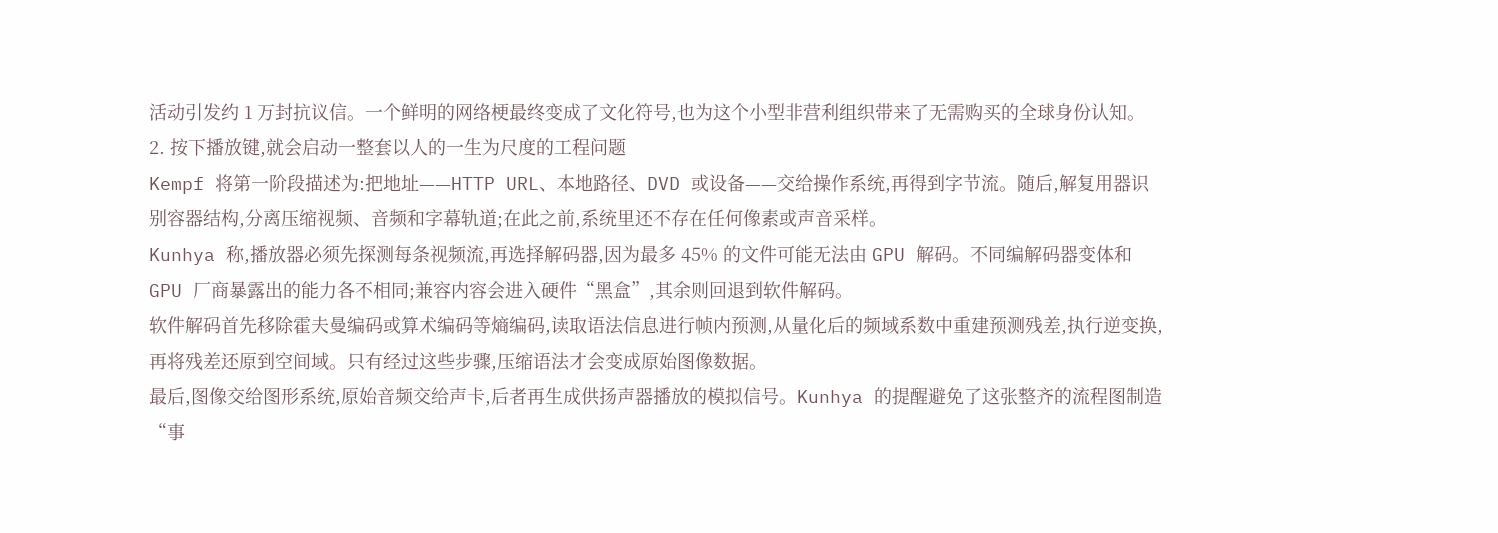活动引发约 1 万封抗议信。一个鲜明的网络梗最终变成了文化符号,也为这个小型非营利组织带来了无需购买的全球身份认知。
2. 按下播放键,就会启动一整套以人的一生为尺度的工程问题
Kempf 将第一阶段描述为:把地址——HTTP URL、本地路径、DVD 或设备——交给操作系统,再得到字节流。随后,解复用器识别容器结构,分离压缩视频、音频和字幕轨道;在此之前,系统里还不存在任何像素或声音采样。
Kunhya 称,播放器必须先探测每条视频流,再选择解码器,因为最多 45% 的文件可能无法由 GPU 解码。不同编解码器变体和 GPU 厂商暴露出的能力各不相同;兼容内容会进入硬件“黑盒”,其余则回退到软件解码。
软件解码首先移除霍夫曼编码或算术编码等熵编码,读取语法信息进行帧内预测,从量化后的频域系数中重建预测残差,执行逆变换,再将残差还原到空间域。只有经过这些步骤,压缩语法才会变成原始图像数据。
最后,图像交给图形系统,原始音频交给声卡,后者再生成供扬声器播放的模拟信号。Kunhya 的提醒避免了这张整齐的流程图制造“事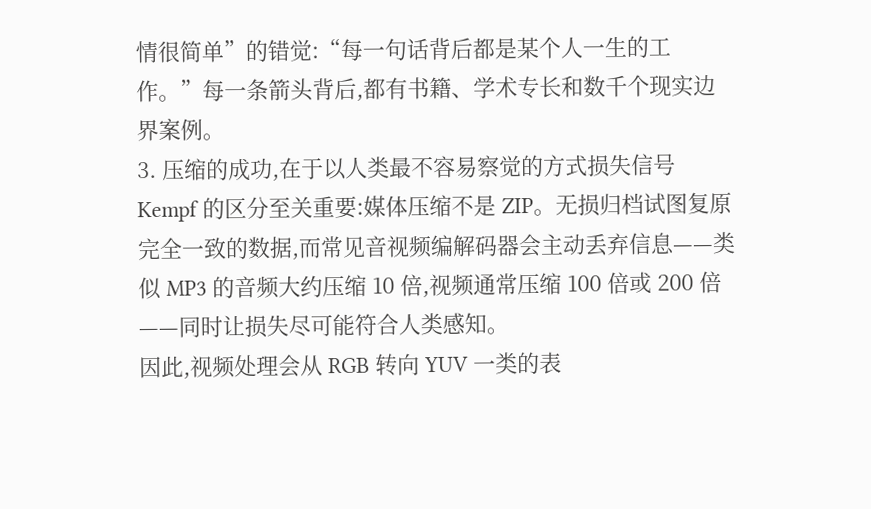情很简单”的错觉:“每一句话背后都是某个人一生的工作。”每一条箭头背后,都有书籍、学术专长和数千个现实边界案例。
3. 压缩的成功,在于以人类最不容易察觉的方式损失信号
Kempf 的区分至关重要:媒体压缩不是 ZIP。无损归档试图复原完全一致的数据,而常见音视频编解码器会主动丢弃信息——类似 MP3 的音频大约压缩 10 倍,视频通常压缩 100 倍或 200 倍——同时让损失尽可能符合人类感知。
因此,视频处理会从 RGB 转向 YUV 一类的表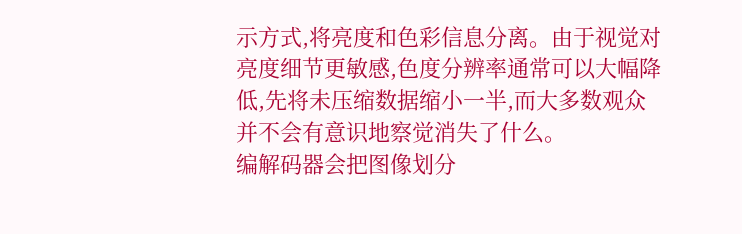示方式,将亮度和色彩信息分离。由于视觉对亮度细节更敏感,色度分辨率通常可以大幅降低,先将未压缩数据缩小一半,而大多数观众并不会有意识地察觉消失了什么。
编解码器会把图像划分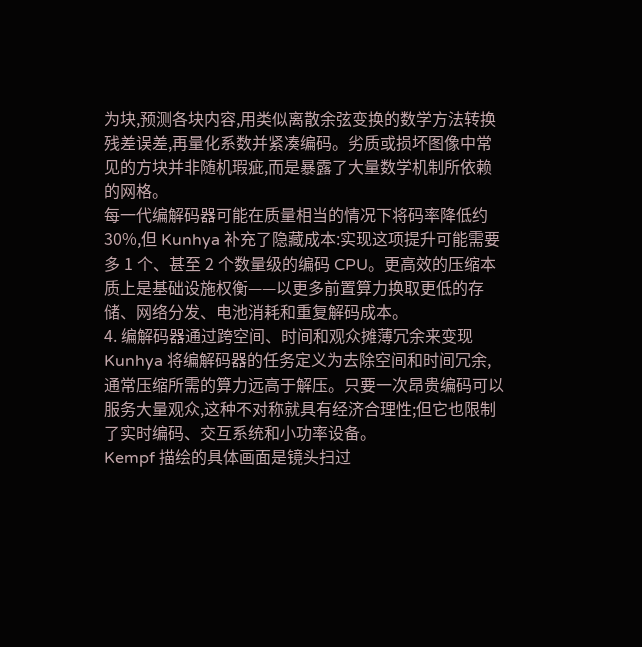为块,预测各块内容,用类似离散余弦变换的数学方法转换残差误差,再量化系数并紧凑编码。劣质或损坏图像中常见的方块并非随机瑕疵,而是暴露了大量数学机制所依赖的网格。
每一代编解码器可能在质量相当的情况下将码率降低约 30%,但 Kunhya 补充了隐藏成本:实现这项提升可能需要多 1 个、甚至 2 个数量级的编码 CPU。更高效的压缩本质上是基础设施权衡——以更多前置算力换取更低的存储、网络分发、电池消耗和重复解码成本。
4. 编解码器通过跨空间、时间和观众摊薄冗余来变现
Kunhya 将编解码器的任务定义为去除空间和时间冗余,通常压缩所需的算力远高于解压。只要一次昂贵编码可以服务大量观众,这种不对称就具有经济合理性;但它也限制了实时编码、交互系统和小功率设备。
Kempf 描绘的具体画面是镜头扫过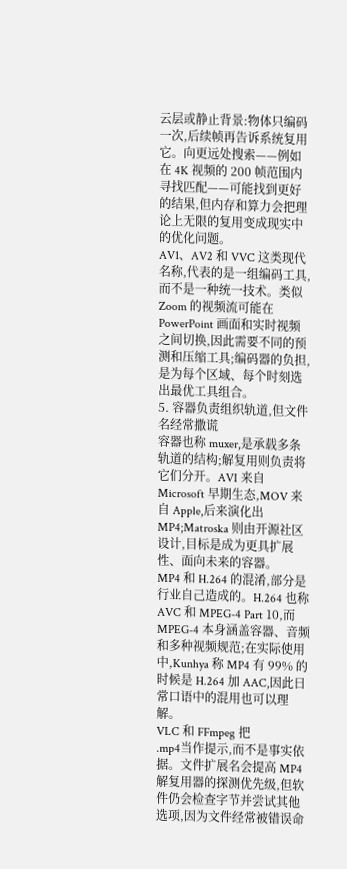云层或静止背景:物体只编码一次,后续帧再告诉系统复用它。向更远处搜索——例如在 4K 视频的 200 帧范围内寻找匹配——可能找到更好的结果,但内存和算力会把理论上无限的复用变成现实中的优化问题。
AV1、AV2 和 VVC 这类现代名称,代表的是一组编码工具,而不是一种统一技术。类似 Zoom 的视频流可能在 PowerPoint 画面和实时视频之间切换,因此需要不同的预测和压缩工具;编码器的负担,是为每个区域、每个时刻选出最优工具组合。
5. 容器负责组织轨道,但文件名经常撒谎
容器也称 muxer,是承载多条轨道的结构;解复用则负责将它们分开。AVI 来自 Microsoft 早期生态,MOV 来自 Apple,后来演化出 MP4;Matroska 则由开源社区设计,目标是成为更具扩展性、面向未来的容器。
MP4 和 H.264 的混淆,部分是行业自己造成的。H.264 也称 AVC 和 MPEG-4 Part 10,而 MPEG-4 本身涵盖容器、音频和多种视频规范;在实际使用中,Kunhya 称 MP4 有 99% 的时候是 H.264 加 AAC,因此日常口语中的混用也可以理解。
VLC 和 FFmpeg 把
.mp4当作提示,而不是事实依据。文件扩展名会提高 MP4 解复用器的探测优先级,但软件仍会检查字节并尝试其他选项,因为文件经常被错误命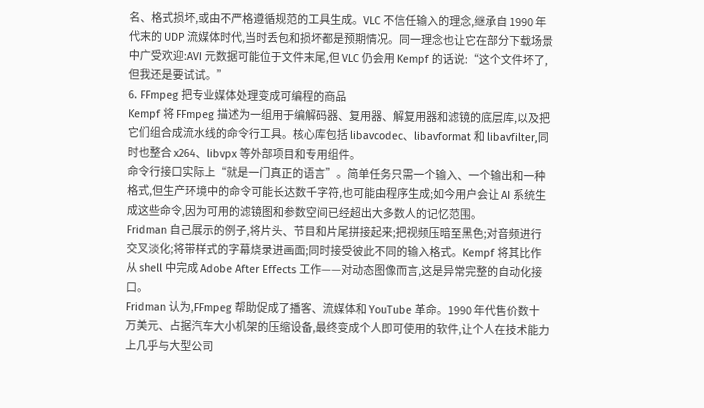名、格式损坏,或由不严格遵循规范的工具生成。VLC 不信任输入的理念,继承自 1990 年代末的 UDP 流媒体时代,当时丢包和损坏都是预期情况。同一理念也让它在部分下载场景中广受欢迎:AVI 元数据可能位于文件末尾,但 VLC 仍会用 Kempf 的话说:“这个文件坏了,但我还是要试试。”
6. FFmpeg 把专业媒体处理变成可编程的商品
Kempf 将 FFmpeg 描述为一组用于编解码器、复用器、解复用器和滤镜的底层库,以及把它们组合成流水线的命令行工具。核心库包括 libavcodec、libavformat 和 libavfilter,同时也整合 x264、libvpx 等外部项目和专用组件。
命令行接口实际上“就是一门真正的语言”。简单任务只需一个输入、一个输出和一种格式,但生产环境中的命令可能长达数千字符,也可能由程序生成;如今用户会让 AI 系统生成这些命令,因为可用的滤镜图和参数空间已经超出大多数人的记忆范围。
Fridman 自己展示的例子,将片头、节目和片尾拼接起来;把视频压暗至黑色;对音频进行交叉淡化;将带样式的字幕烧录进画面;同时接受彼此不同的输入格式。Kempf 将其比作从 shell 中完成 Adobe After Effects 工作——对动态图像而言,这是异常完整的自动化接口。
Fridman 认为,FFmpeg 帮助促成了播客、流媒体和 YouTube 革命。1990 年代售价数十万美元、占据汽车大小机架的压缩设备,最终变成个人即可使用的软件,让个人在技术能力上几乎与大型公司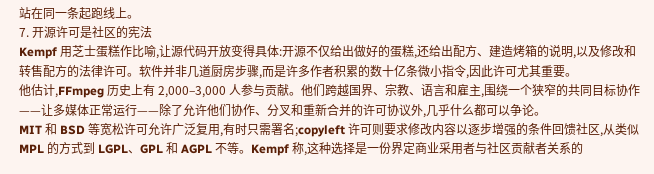站在同一条起跑线上。
7. 开源许可是社区的宪法
Kempf 用芝士蛋糕作比喻,让源代码开放变得具体:开源不仅给出做好的蛋糕,还给出配方、建造烤箱的说明,以及修改和转售配方的法律许可。软件并非几道厨房步骤,而是许多作者积累的数十亿条微小指令,因此许可尤其重要。
他估计,FFmpeg 历史上有 2,000–3,000 人参与贡献。他们跨越国界、宗教、语言和雇主,围绕一个狭窄的共同目标协作——让多媒体正常运行——除了允许他们协作、分叉和重新合并的许可协议外,几乎什么都可以争论。
MIT 和 BSD 等宽松许可允许广泛复用,有时只需署名;copyleft 许可则要求修改内容以逐步增强的条件回馈社区,从类似 MPL 的方式到 LGPL、GPL 和 AGPL 不等。Kempf 称,这种选择是一份界定商业采用者与社区贡献者关系的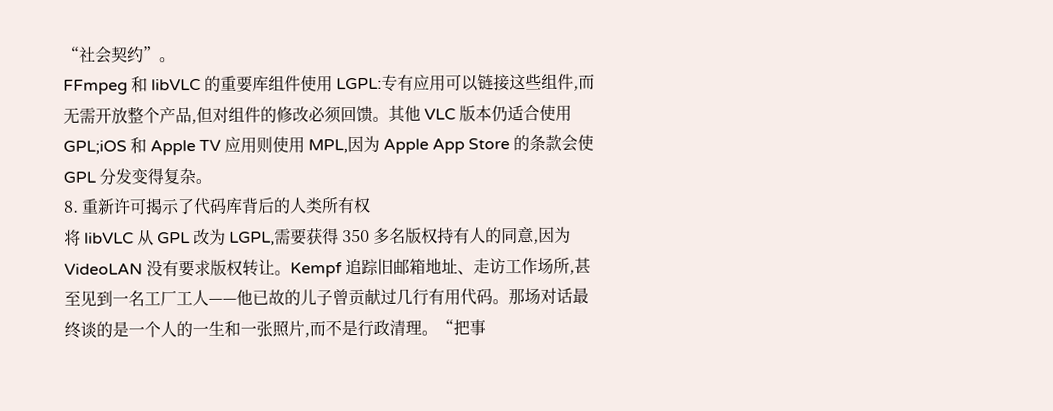“社会契约”。
FFmpeg 和 libVLC 的重要库组件使用 LGPL:专有应用可以链接这些组件,而无需开放整个产品,但对组件的修改必须回馈。其他 VLC 版本仍适合使用 GPL;iOS 和 Apple TV 应用则使用 MPL,因为 Apple App Store 的条款会使 GPL 分发变得复杂。
8. 重新许可揭示了代码库背后的人类所有权
将 libVLC 从 GPL 改为 LGPL,需要获得 350 多名版权持有人的同意,因为 VideoLAN 没有要求版权转让。Kempf 追踪旧邮箱地址、走访工作场所,甚至见到一名工厂工人——他已故的儿子曾贡献过几行有用代码。那场对话最终谈的是一个人的一生和一张照片,而不是行政清理。“把事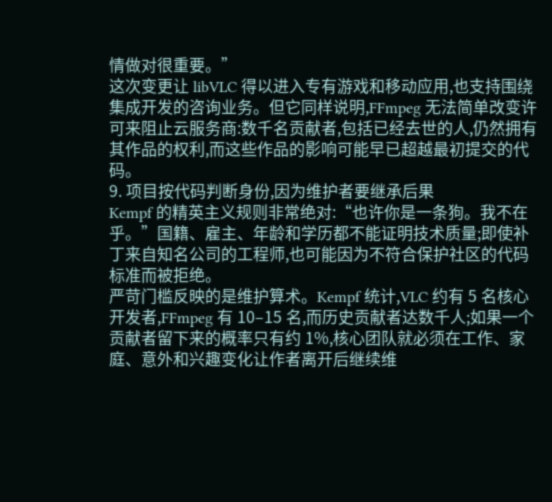情做对很重要。”
这次变更让 libVLC 得以进入专有游戏和移动应用,也支持围绕集成开发的咨询业务。但它同样说明,FFmpeg 无法简单改变许可来阻止云服务商:数千名贡献者,包括已经去世的人,仍然拥有其作品的权利,而这些作品的影响可能早已超越最初提交的代码。
9. 项目按代码判断身份,因为维护者要继承后果
Kempf 的精英主义规则非常绝对:“也许你是一条狗。我不在乎。”国籍、雇主、年龄和学历都不能证明技术质量;即使补丁来自知名公司的工程师,也可能因为不符合保护社区的代码标准而被拒绝。
严苛门槛反映的是维护算术。Kempf 统计,VLC 约有 5 名核心开发者,FFmpeg 有 10–15 名,而历史贡献者达数千人;如果一个贡献者留下来的概率只有约 1%,核心团队就必须在工作、家庭、意外和兴趣变化让作者离开后继续维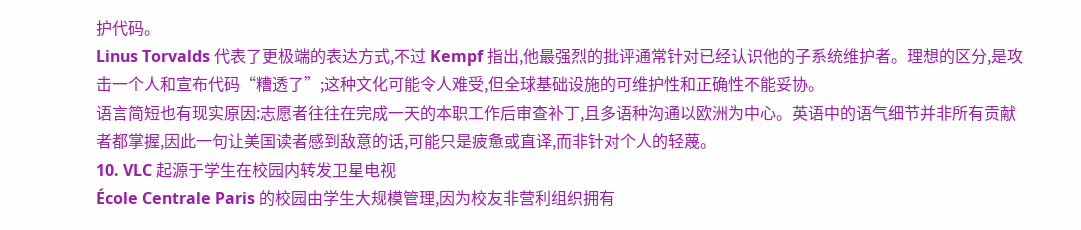护代码。
Linus Torvalds 代表了更极端的表达方式,不过 Kempf 指出,他最强烈的批评通常针对已经认识他的子系统维护者。理想的区分,是攻击一个人和宣布代码“糟透了”;这种文化可能令人难受,但全球基础设施的可维护性和正确性不能妥协。
语言简短也有现实原因:志愿者往往在完成一天的本职工作后审查补丁,且多语种沟通以欧洲为中心。英语中的语气细节并非所有贡献者都掌握,因此一句让美国读者感到敌意的话,可能只是疲惫或直译,而非针对个人的轻蔑。
10. VLC 起源于学生在校园内转发卫星电视
École Centrale Paris 的校园由学生大规模管理,因为校友非营利组织拥有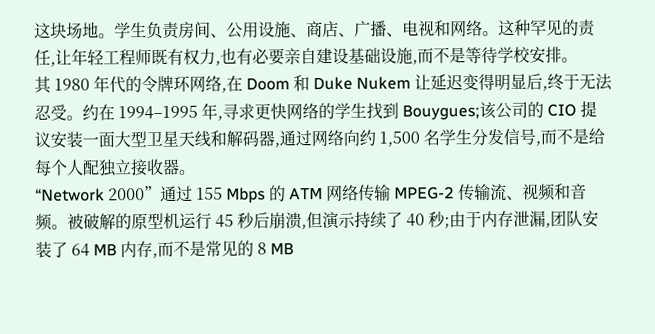这块场地。学生负责房间、公用设施、商店、广播、电视和网络。这种罕见的责任,让年轻工程师既有权力,也有必要亲自建设基础设施,而不是等待学校安排。
其 1980 年代的令牌环网络,在 Doom 和 Duke Nukem 让延迟变得明显后,终于无法忍受。约在 1994–1995 年,寻求更快网络的学生找到 Bouygues;该公司的 CIO 提议安装一面大型卫星天线和解码器,通过网络向约 1,500 名学生分发信号,而不是给每个人配独立接收器。
“Network 2000”通过 155 Mbps 的 ATM 网络传输 MPEG-2 传输流、视频和音频。被破解的原型机运行 45 秒后崩溃,但演示持续了 40 秒;由于内存泄漏,团队安装了 64 MB 内存,而不是常见的 8 MB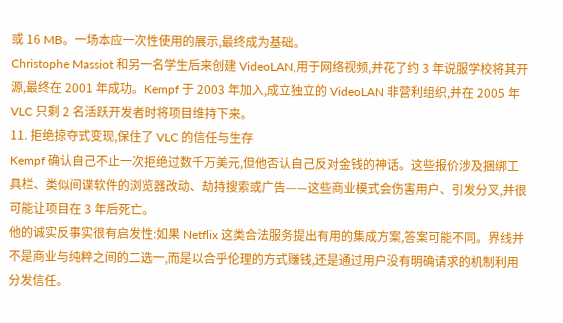或 16 MB。一场本应一次性使用的展示,最终成为基础。
Christophe Massiot 和另一名学生后来创建 VideoLAN,用于网络视频,并花了约 3 年说服学校将其开源,最终在 2001 年成功。Kempf 于 2003 年加入,成立独立的 VideoLAN 非营利组织,并在 2005 年 VLC 只剩 2 名活跃开发者时将项目维持下来。
11. 拒绝掠夺式变现,保住了 VLC 的信任与生存
Kempf 确认自己不止一次拒绝过数千万美元,但他否认自己反对金钱的神话。这些报价涉及捆绑工具栏、类似间谍软件的浏览器改动、劫持搜索或广告——这些商业模式会伤害用户、引发分叉,并很可能让项目在 3 年后死亡。
他的诚实反事实很有启发性:如果 Netflix 这类合法服务提出有用的集成方案,答案可能不同。界线并不是商业与纯粹之间的二选一,而是以合乎伦理的方式赚钱,还是通过用户没有明确请求的机制利用分发信任。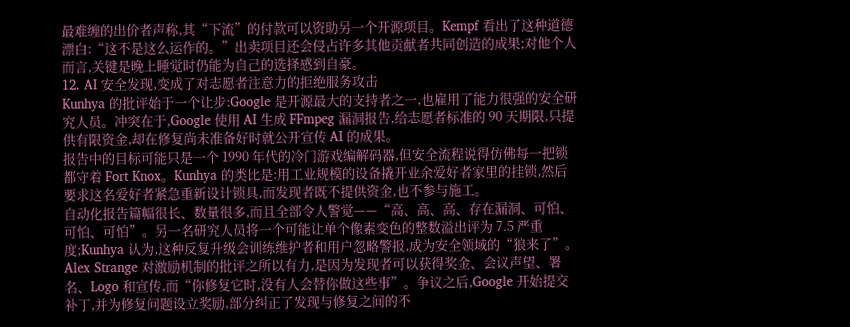最难缠的出价者声称,其“下流”的付款可以资助另一个开源项目。Kempf 看出了这种道德漂白:“这不是这么运作的。”出卖项目还会侵占许多其他贡献者共同创造的成果;对他个人而言,关键是晚上睡觉时仍能为自己的选择感到自豪。
12. AI 安全发现,变成了对志愿者注意力的拒绝服务攻击
Kunhya 的批评始于一个让步:Google 是开源最大的支持者之一,也雇用了能力很强的安全研究人员。冲突在于,Google 使用 AI 生成 FFmpeg 漏洞报告,给志愿者标准的 90 天期限,只提供有限资金,却在修复尚未准备好时就公开宣传 AI 的成果。
报告中的目标可能只是一个 1990 年代的冷门游戏编解码器,但安全流程说得仿佛每一把锁都守着 Fort Knox。Kunhya 的类比是:用工业规模的设备撬开业余爱好者家里的挂锁,然后要求这名爱好者紧急重新设计锁具,而发现者既不提供资金,也不参与施工。
自动化报告篇幅很长、数量很多,而且全部令人警觉——“高、高、高、存在漏洞、可怕、可怕、可怕”。另一名研究人员将一个可能让单个像素变色的整数溢出评为 7.5 严重度;Kunhya 认为,这种反复升级会训练维护者和用户忽略警报,成为安全领域的“狼来了”。
Alex Strange 对激励机制的批评之所以有力,是因为发现者可以获得奖金、会议声望、署名、Logo 和宣传,而“你修复它时,没有人会替你做这些事”。争议之后,Google 开始提交补丁,并为修复问题设立奖励,部分纠正了发现与修复之间的不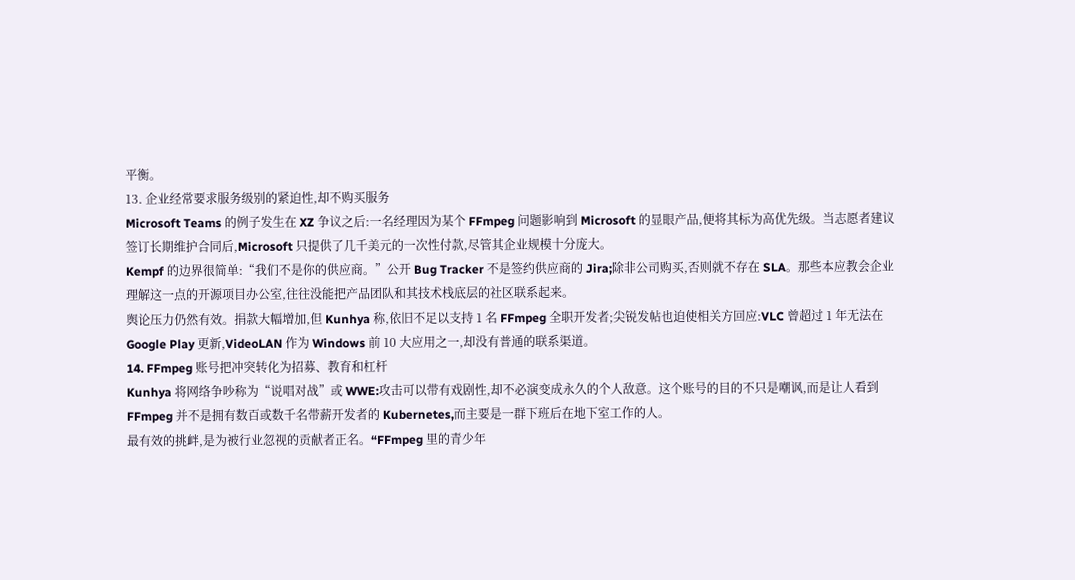平衡。
13. 企业经常要求服务级别的紧迫性,却不购买服务
Microsoft Teams 的例子发生在 XZ 争议之后:一名经理因为某个 FFmpeg 问题影响到 Microsoft 的显眼产品,便将其标为高优先级。当志愿者建议签订长期维护合同后,Microsoft 只提供了几千美元的一次性付款,尽管其企业规模十分庞大。
Kempf 的边界很简单:“我们不是你的供应商。”公开 Bug Tracker 不是签约供应商的 Jira;除非公司购买,否则就不存在 SLA。那些本应教会企业理解这一点的开源项目办公室,往往没能把产品团队和其技术栈底层的社区联系起来。
舆论压力仍然有效。捐款大幅增加,但 Kunhya 称,依旧不足以支持 1 名 FFmpeg 全职开发者;尖锐发帖也迫使相关方回应:VLC 曾超过 1 年无法在 Google Play 更新,VideoLAN 作为 Windows 前 10 大应用之一,却没有普通的联系渠道。
14. FFmpeg 账号把冲突转化为招募、教育和杠杆
Kunhya 将网络争吵称为“说唱对战”或 WWE:攻击可以带有戏剧性,却不必演变成永久的个人敌意。这个账号的目的不只是嘲讽,而是让人看到 FFmpeg 并不是拥有数百或数千名带薪开发者的 Kubernetes,而主要是一群下班后在地下室工作的人。
最有效的挑衅,是为被行业忽视的贡献者正名。“FFmpeg 里的青少年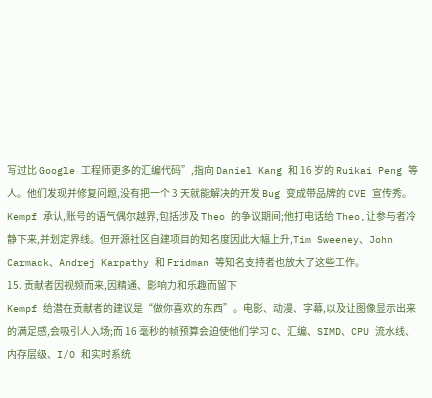写过比 Google 工程师更多的汇编代码”,指向 Daniel Kang 和 16 岁的 Ruikai Peng 等人。他们发现并修复问题,没有把一个 3 天就能解决的开发 Bug 变成带品牌的 CVE 宣传秀。
Kempf 承认,账号的语气偶尔越界,包括涉及 Theo 的争议期间;他打电话给 Theo,让参与者冷静下来,并划定界线。但开源社区自建项目的知名度因此大幅上升,Tim Sweeney、John Carmack、Andrej Karpathy 和 Fridman 等知名支持者也放大了这些工作。
15. 贡献者因视频而来,因精通、影响力和乐趣而留下
Kempf 给潜在贡献者的建议是“做你喜欢的东西”。电影、动漫、字幕,以及让图像显示出来的满足感,会吸引人入场;而 16 毫秒的帧预算会迫使他们学习 C、汇编、SIMD、CPU 流水线、内存层级、I/O 和实时系统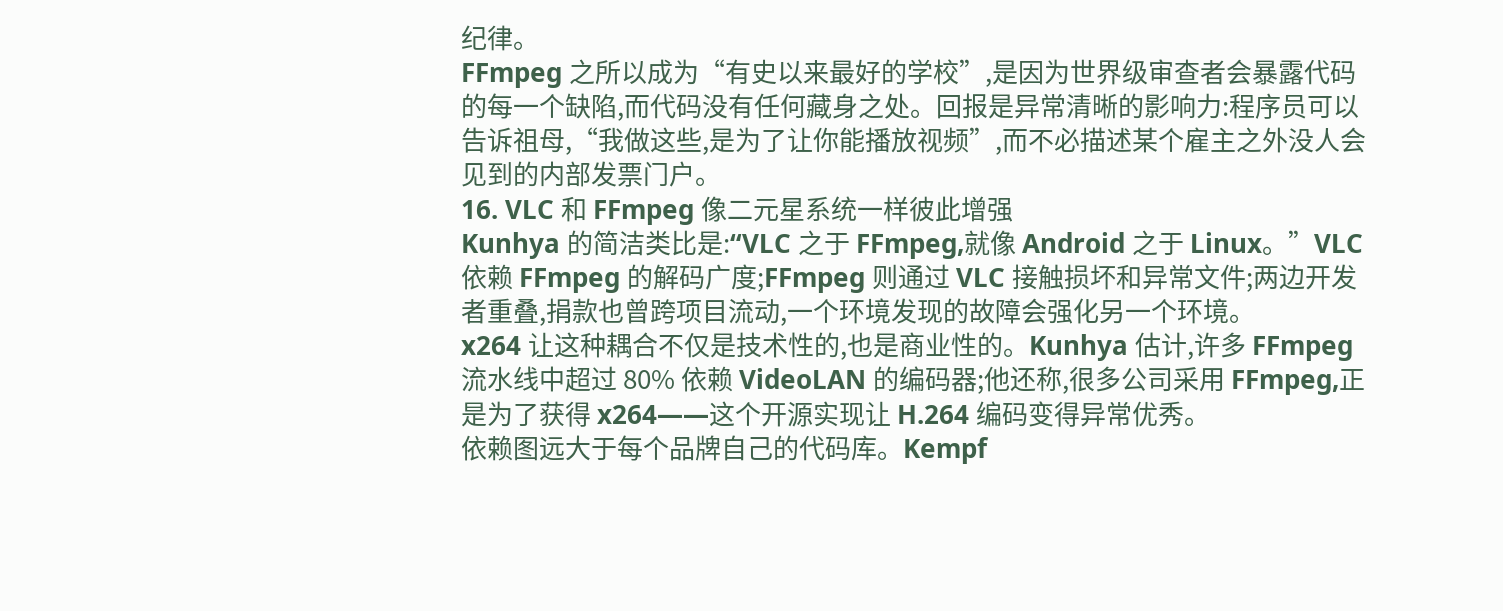纪律。
FFmpeg 之所以成为“有史以来最好的学校”,是因为世界级审查者会暴露代码的每一个缺陷,而代码没有任何藏身之处。回报是异常清晰的影响力:程序员可以告诉祖母,“我做这些,是为了让你能播放视频”,而不必描述某个雇主之外没人会见到的内部发票门户。
16. VLC 和 FFmpeg 像二元星系统一样彼此增强
Kunhya 的简洁类比是:“VLC 之于 FFmpeg,就像 Android 之于 Linux。”VLC 依赖 FFmpeg 的解码广度;FFmpeg 则通过 VLC 接触损坏和异常文件;两边开发者重叠,捐款也曾跨项目流动,一个环境发现的故障会强化另一个环境。
x264 让这种耦合不仅是技术性的,也是商业性的。Kunhya 估计,许多 FFmpeg 流水线中超过 80% 依赖 VideoLAN 的编码器;他还称,很多公司采用 FFmpeg,正是为了获得 x264——这个开源实现让 H.264 编码变得异常优秀。
依赖图远大于每个品牌自己的代码库。Kempf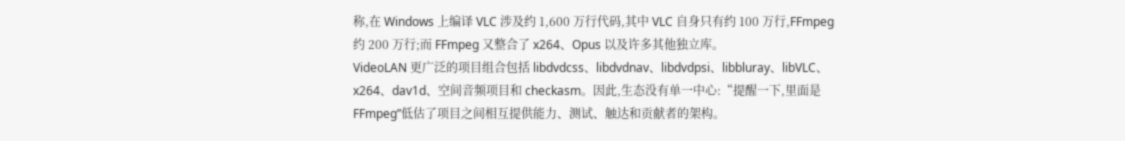称,在 Windows 上编译 VLC 涉及约 1,600 万行代码,其中 VLC 自身只有约 100 万行,FFmpeg 约 200 万行;而 FFmpeg 又整合了 x264、Opus 以及许多其他独立库。
VideoLAN 更广泛的项目组合包括 libdvdcss、libdvdnav、libdvdpsi、libbluray、libVLC、x264、dav1d、空间音频项目和 checkasm。因此,生态没有单一中心:“提醒一下,里面是 FFmpeg”低估了项目之间相互提供能力、测试、触达和贡献者的架构。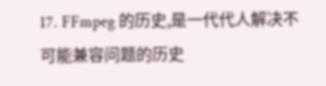17. FFmpeg 的历史,是一代代人解决不可能兼容问题的历史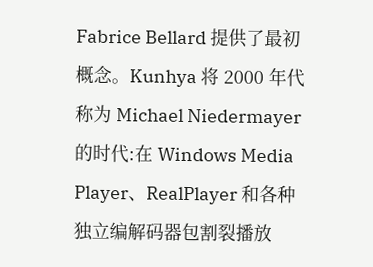Fabrice Bellard 提供了最初概念。Kunhya 将 2000 年代称为 Michael Niedermayer 的时代:在 Windows Media Player、RealPlayer 和各种独立编解码器包割裂播放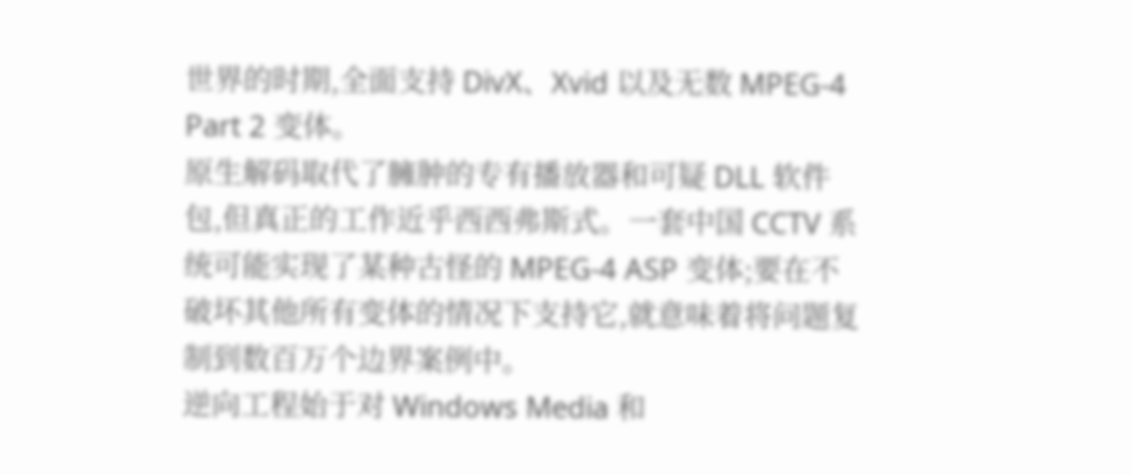世界的时期,全面支持 DivX、Xvid 以及无数 MPEG-4 Part 2 变体。
原生解码取代了臃肿的专有播放器和可疑 DLL 软件包,但真正的工作近乎西西弗斯式。一套中国 CCTV 系统可能实现了某种古怪的 MPEG-4 ASP 变体;要在不破坏其他所有变体的情况下支持它,就意味着将问题复制到数百万个边界案例中。
逆向工程始于对 Windows Media 和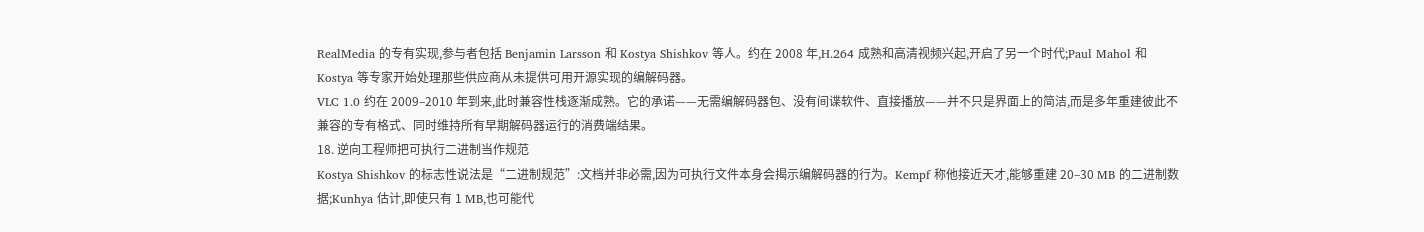RealMedia 的专有实现,参与者包括 Benjamin Larsson 和 Kostya Shishkov 等人。约在 2008 年,H.264 成熟和高清视频兴起,开启了另一个时代;Paul Mahol 和 Kostya 等专家开始处理那些供应商从未提供可用开源实现的编解码器。
VLC 1.0 约在 2009–2010 年到来,此时兼容性栈逐渐成熟。它的承诺——无需编解码器包、没有间谍软件、直接播放——并不只是界面上的简洁,而是多年重建彼此不兼容的专有格式、同时维持所有早期解码器运行的消费端结果。
18. 逆向工程师把可执行二进制当作规范
Kostya Shishkov 的标志性说法是“二进制规范”:文档并非必需,因为可执行文件本身会揭示编解码器的行为。Kempf 称他接近天才,能够重建 20–30 MB 的二进制数据;Kunhya 估计,即使只有 1 MB,也可能代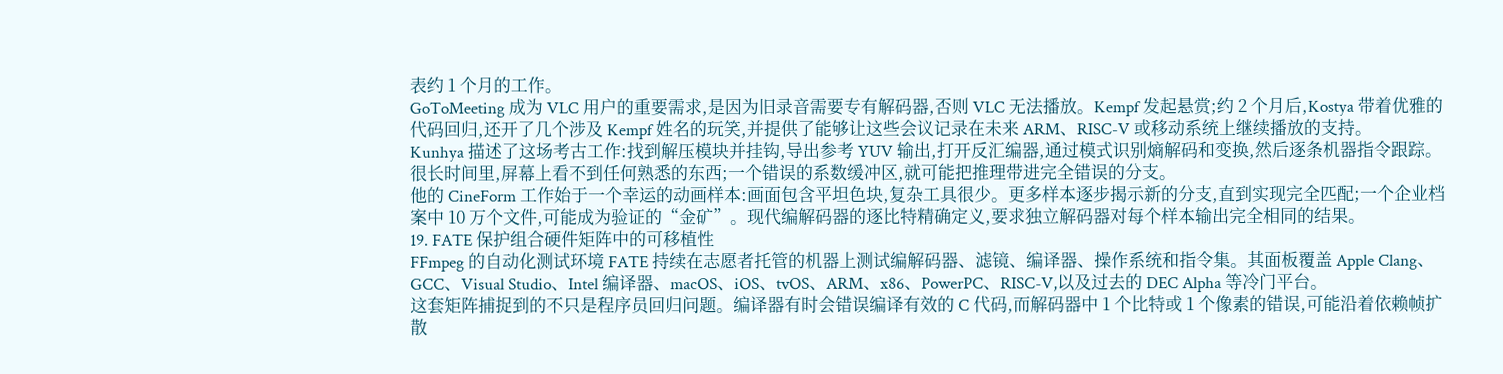表约 1 个月的工作。
GoToMeeting 成为 VLC 用户的重要需求,是因为旧录音需要专有解码器,否则 VLC 无法播放。Kempf 发起悬赏;约 2 个月后,Kostya 带着优雅的代码回归,还开了几个涉及 Kempf 姓名的玩笑,并提供了能够让这些会议记录在未来 ARM、RISC-V 或移动系统上继续播放的支持。
Kunhya 描述了这场考古工作:找到解压模块并挂钩,导出参考 YUV 输出,打开反汇编器,通过模式识别熵解码和变换,然后逐条机器指令跟踪。很长时间里,屏幕上看不到任何熟悉的东西;一个错误的系数缓冲区,就可能把推理带进完全错误的分支。
他的 CineForm 工作始于一个幸运的动画样本:画面包含平坦色块,复杂工具很少。更多样本逐步揭示新的分支,直到实现完全匹配;一个企业档案中 10 万个文件,可能成为验证的“金矿”。现代编解码器的逐比特精确定义,要求独立解码器对每个样本输出完全相同的结果。
19. FATE 保护组合硬件矩阵中的可移植性
FFmpeg 的自动化测试环境 FATE 持续在志愿者托管的机器上测试编解码器、滤镜、编译器、操作系统和指令集。其面板覆盖 Apple Clang、GCC、Visual Studio、Intel 编译器、macOS、iOS、tvOS、ARM、x86、PowerPC、RISC-V,以及过去的 DEC Alpha 等冷门平台。
这套矩阵捕捉到的不只是程序员回归问题。编译器有时会错误编译有效的 C 代码,而解码器中 1 个比特或 1 个像素的错误,可能沿着依赖帧扩散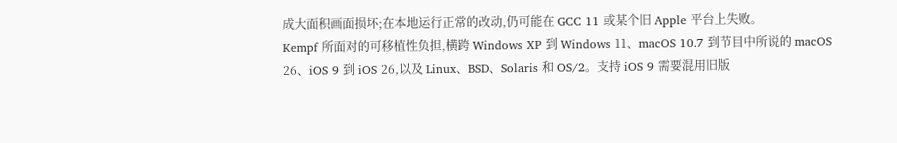成大面积画面损坏;在本地运行正常的改动,仍可能在 GCC 11 或某个旧 Apple 平台上失败。
Kempf 所面对的可移植性负担,横跨 Windows XP 到 Windows 11、macOS 10.7 到节目中所说的 macOS 26、iOS 9 到 iOS 26,以及 Linux、BSD、Solaris 和 OS/2。支持 iOS 9 需要混用旧版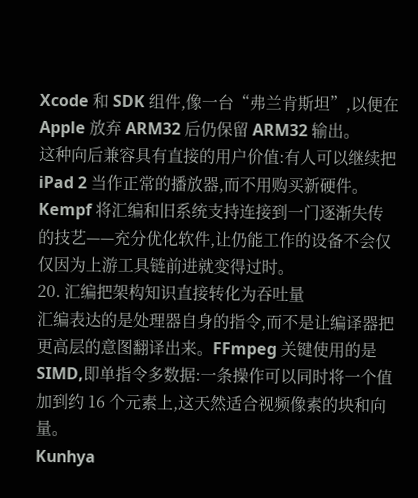Xcode 和 SDK 组件,像一台“弗兰肯斯坦”,以便在 Apple 放弃 ARM32 后仍保留 ARM32 输出。
这种向后兼容具有直接的用户价值:有人可以继续把 iPad 2 当作正常的播放器,而不用购买新硬件。Kempf 将汇编和旧系统支持连接到一门逐渐失传的技艺——充分优化软件,让仍能工作的设备不会仅仅因为上游工具链前进就变得过时。
20. 汇编把架构知识直接转化为吞吐量
汇编表达的是处理器自身的指令,而不是让编译器把更高层的意图翻译出来。FFmpeg 关键使用的是 SIMD,即单指令多数据:一条操作可以同时将一个值加到约 16 个元素上,这天然适合视频像素的块和向量。
Kunhya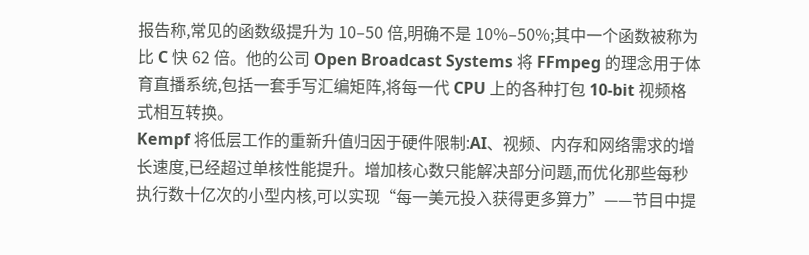报告称,常见的函数级提升为 10–50 倍,明确不是 10%–50%;其中一个函数被称为比 C 快 62 倍。他的公司 Open Broadcast Systems 将 FFmpeg 的理念用于体育直播系统,包括一套手写汇编矩阵,将每一代 CPU 上的各种打包 10-bit 视频格式相互转换。
Kempf 将低层工作的重新升值归因于硬件限制:AI、视频、内存和网络需求的增长速度,已经超过单核性能提升。增加核心数只能解决部分问题,而优化那些每秒执行数十亿次的小型内核,可以实现“每一美元投入获得更多算力”——节目中提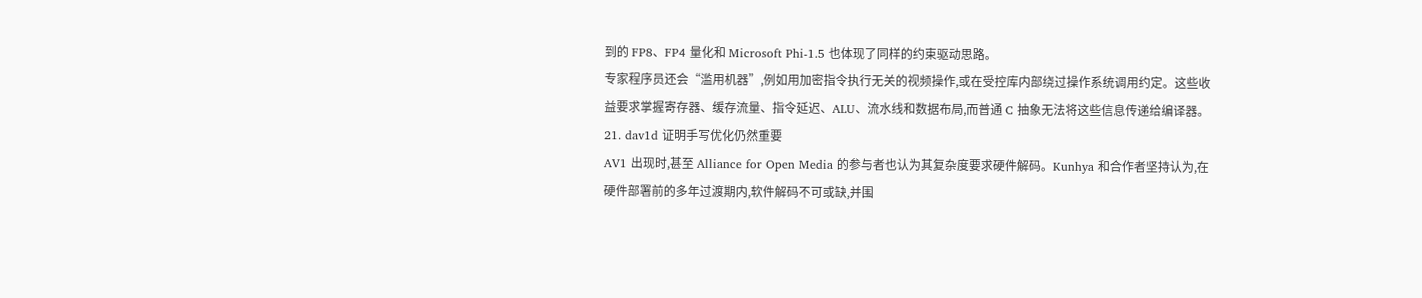到的 FP8、FP4 量化和 Microsoft Phi-1.5 也体现了同样的约束驱动思路。
专家程序员还会“滥用机器”,例如用加密指令执行无关的视频操作,或在受控库内部绕过操作系统调用约定。这些收益要求掌握寄存器、缓存流量、指令延迟、ALU、流水线和数据布局,而普通 C 抽象无法将这些信息传递给编译器。
21. dav1d 证明手写优化仍然重要
AV1 出现时,甚至 Alliance for Open Media 的参与者也认为其复杂度要求硬件解码。Kunhya 和合作者坚持认为,在硬件部署前的多年过渡期内,软件解码不可或缺,并围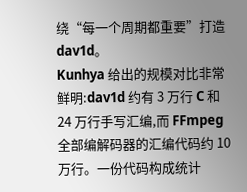绕“每一个周期都重要”打造 dav1d。
Kunhya 给出的规模对比非常鲜明:dav1d 约有 3 万行 C 和 24 万行手写汇编,而 FFmpeg 全部编解码器的汇编代码约 10 万行。一份代码构成统计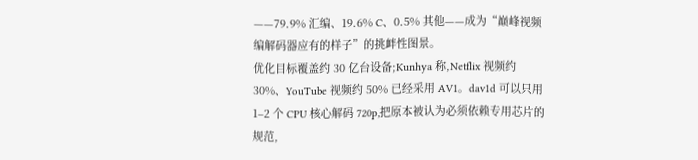——79.9% 汇编、19.6% C、0.5% 其他——成为“巅峰视频编解码器应有的样子”的挑衅性图景。
优化目标覆盖约 30 亿台设备;Kunhya 称,Netflix 视频约 30%、YouTube 视频约 50% 已经采用 AV1。dav1d 可以只用 1–2 个 CPU 核心解码 720p,把原本被认为必须依赖专用芯片的规范,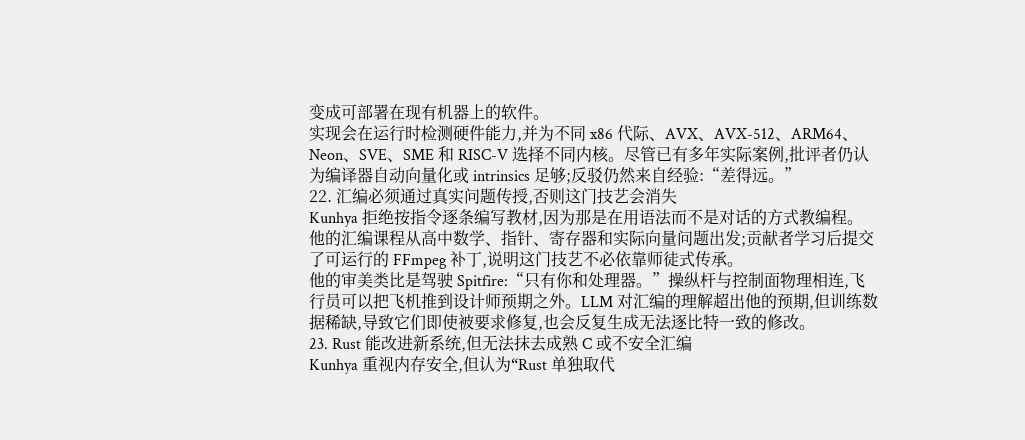变成可部署在现有机器上的软件。
实现会在运行时检测硬件能力,并为不同 x86 代际、AVX、AVX-512、ARM64、Neon、SVE、SME 和 RISC-V 选择不同内核。尽管已有多年实际案例,批评者仍认为编译器自动向量化或 intrinsics 足够;反驳仍然来自经验:“差得远。”
22. 汇编必须通过真实问题传授,否则这门技艺会消失
Kunhya 拒绝按指令逐条编写教材,因为那是在用语法而不是对话的方式教编程。他的汇编课程从高中数学、指针、寄存器和实际向量问题出发;贡献者学习后提交了可运行的 FFmpeg 补丁,说明这门技艺不必依靠师徒式传承。
他的审美类比是驾驶 Spitfire:“只有你和处理器。”操纵杆与控制面物理相连,飞行员可以把飞机推到设计师预期之外。LLM 对汇编的理解超出他的预期,但训练数据稀缺,导致它们即使被要求修复,也会反复生成无法逐比特一致的修改。
23. Rust 能改进新系统,但无法抹去成熟 C 或不安全汇编
Kunhya 重视内存安全,但认为“Rust 单独取代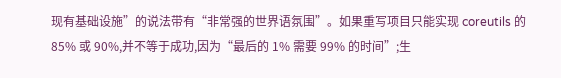现有基础设施”的说法带有“非常强的世界语氛围”。如果重写项目只能实现 coreutils 的 85% 或 90%,并不等于成功,因为“最后的 1% 需要 99% 的时间”;生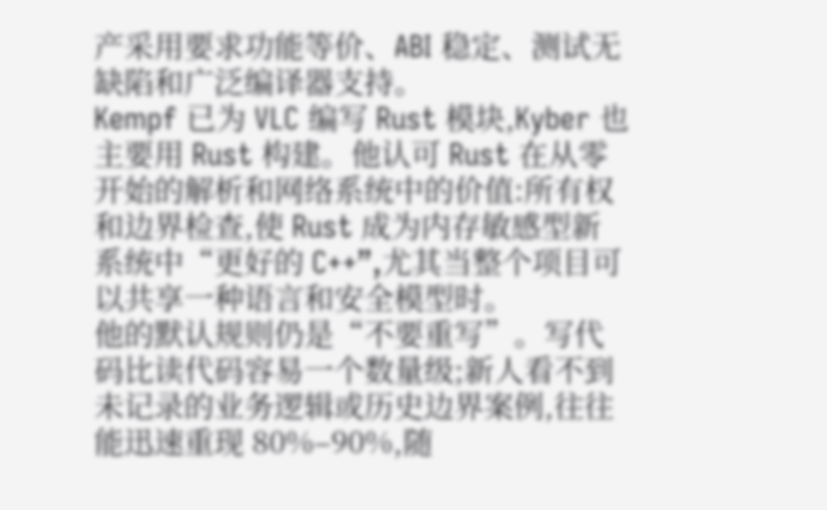产采用要求功能等价、ABI 稳定、测试无缺陷和广泛编译器支持。
Kempf 已为 VLC 编写 Rust 模块,Kyber 也主要用 Rust 构建。他认可 Rust 在从零开始的解析和网络系统中的价值:所有权和边界检查,使 Rust 成为内存敏感型新系统中“更好的 C++”,尤其当整个项目可以共享一种语言和安全模型时。
他的默认规则仍是“不要重写”。写代码比读代码容易一个数量级;新人看不到未记录的业务逻辑或历史边界案例,往往能迅速重现 80%–90%,随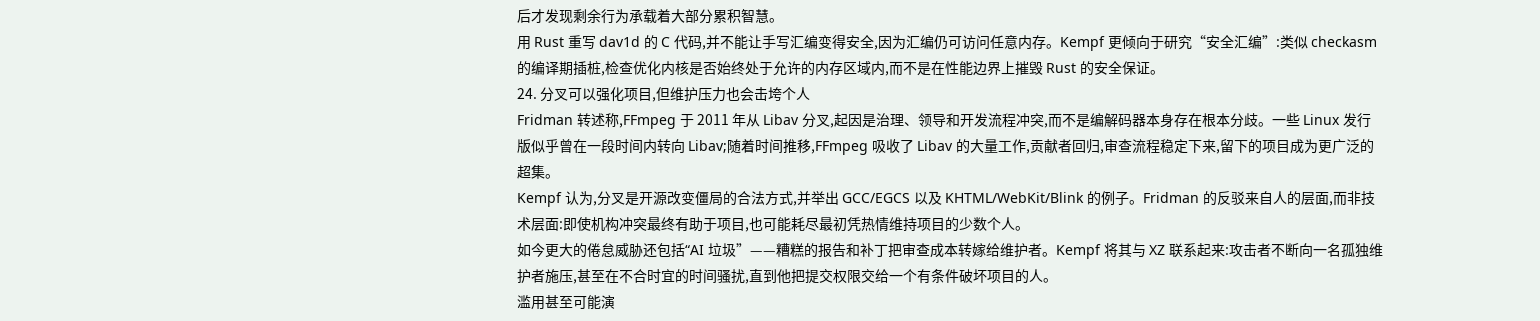后才发现剩余行为承载着大部分累积智慧。
用 Rust 重写 dav1d 的 C 代码,并不能让手写汇编变得安全,因为汇编仍可访问任意内存。Kempf 更倾向于研究“安全汇编”:类似 checkasm 的编译期插桩,检查优化内核是否始终处于允许的内存区域内,而不是在性能边界上摧毁 Rust 的安全保证。
24. 分叉可以强化项目,但维护压力也会击垮个人
Fridman 转述称,FFmpeg 于 2011 年从 Libav 分叉,起因是治理、领导和开发流程冲突,而不是编解码器本身存在根本分歧。一些 Linux 发行版似乎曾在一段时间内转向 Libav;随着时间推移,FFmpeg 吸收了 Libav 的大量工作,贡献者回归,审查流程稳定下来,留下的项目成为更广泛的超集。
Kempf 认为,分叉是开源改变僵局的合法方式,并举出 GCC/EGCS 以及 KHTML/WebKit/Blink 的例子。Fridman 的反驳来自人的层面,而非技术层面:即使机构冲突最终有助于项目,也可能耗尽最初凭热情维持项目的少数个人。
如今更大的倦怠威胁还包括“AI 垃圾”——糟糕的报告和补丁把审查成本转嫁给维护者。Kempf 将其与 XZ 联系起来:攻击者不断向一名孤独维护者施压,甚至在不合时宜的时间骚扰,直到他把提交权限交给一个有条件破坏项目的人。
滥用甚至可能演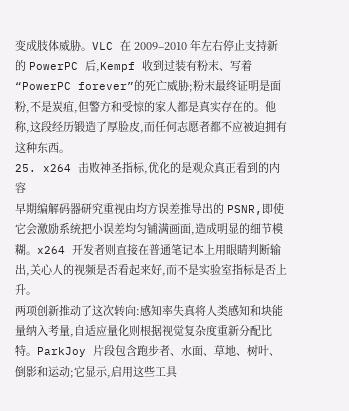变成肢体威胁。VLC 在 2009–2010 年左右停止支持新的 PowerPC 后,Kempf 收到过装有粉末、写着“PowerPC forever”的死亡威胁;粉末最终证明是面粉,不是炭疽,但警方和受惊的家人都是真实存在的。他称,这段经历锻造了厚脸皮,而任何志愿者都不应被迫拥有这种东西。
25. x264 击败神圣指标,优化的是观众真正看到的内容
早期编解码器研究重视由均方误差推导出的 PSNR,即使它会激励系统把小误差均匀铺满画面,造成明显的细节模糊。x264 开发者则直接在普通笔记本上用眼睛判断输出,关心人的视频是否看起来好,而不是实验室指标是否上升。
两项创新推动了这次转向:感知率失真将人类感知和块能量纳入考量,自适应量化则根据视觉复杂度重新分配比特。ParkJoy 片段包含跑步者、水面、草地、树叶、倒影和运动;它显示,启用这些工具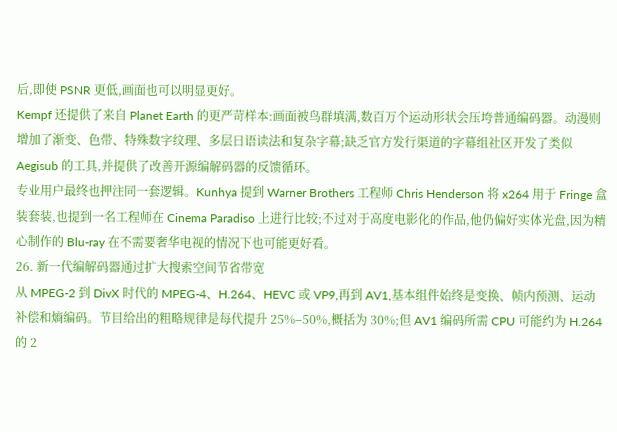后,即使 PSNR 更低,画面也可以明显更好。
Kempf 还提供了来自 Planet Earth 的更严苛样本:画面被鸟群填满,数百万个运动形状会压垮普通编码器。动漫则增加了渐变、色带、特殊数字纹理、多层日语读法和复杂字幕;缺乏官方发行渠道的字幕组社区开发了类似 Aegisub 的工具,并提供了改善开源编解码器的反馈循环。
专业用户最终也押注同一套逻辑。Kunhya 提到 Warner Brothers 工程师 Chris Henderson 将 x264 用于 Fringe 盒装套装,也提到一名工程师在 Cinema Paradiso 上进行比较;不过对于高度电影化的作品,他仍偏好实体光盘,因为精心制作的 Blu-ray 在不需要奢华电视的情况下也可能更好看。
26. 新一代编解码器通过扩大搜索空间节省带宽
从 MPEG-2 到 DivX 时代的 MPEG-4、H.264、HEVC 或 VP9,再到 AV1,基本组件始终是变换、帧内预测、运动补偿和熵编码。节目给出的粗略规律是每代提升 25%–50%,概括为 30%;但 AV1 编码所需 CPU 可能约为 H.264 的 2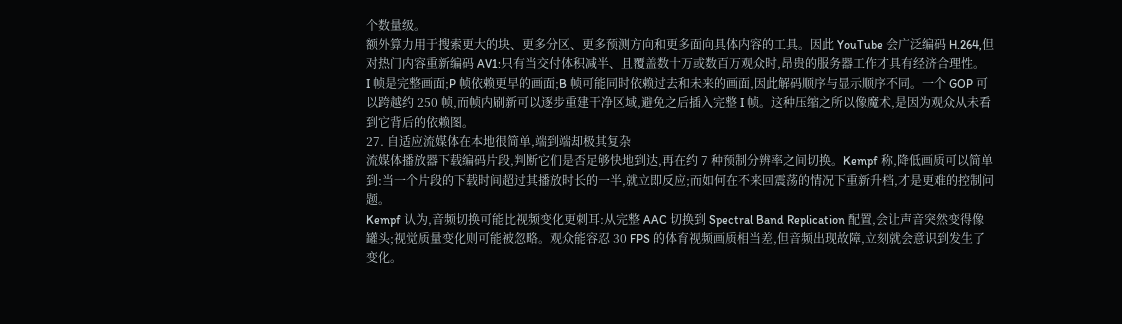个数量级。
额外算力用于搜索更大的块、更多分区、更多预测方向和更多面向具体内容的工具。因此 YouTube 会广泛编码 H.264,但对热门内容重新编码 AV1:只有当交付体积减半、且覆盖数十万或数百万观众时,昂贵的服务器工作才具有经济合理性。
I 帧是完整画面;P 帧依赖更早的画面;B 帧可能同时依赖过去和未来的画面,因此解码顺序与显示顺序不同。一个 GOP 可以跨越约 250 帧,而帧内刷新可以逐步重建干净区域,避免之后插入完整 I 帧。这种压缩之所以像魔术,是因为观众从未看到它背后的依赖图。
27. 自适应流媒体在本地很简单,端到端却极其复杂
流媒体播放器下载编码片段,判断它们是否足够快地到达,再在约 7 种预制分辨率之间切换。Kempf 称,降低画质可以简单到:当一个片段的下载时间超过其播放时长的一半,就立即反应;而如何在不来回震荡的情况下重新升档,才是更难的控制问题。
Kempf 认为,音频切换可能比视频变化更刺耳:从完整 AAC 切换到 Spectral Band Replication 配置,会让声音突然变得像罐头;视觉质量变化则可能被忽略。观众能容忍 30 FPS 的体育视频画质相当差,但音频出现故障,立刻就会意识到发生了变化。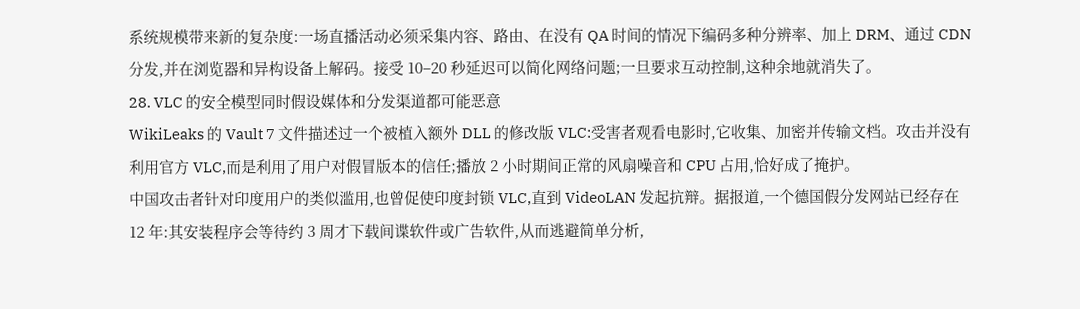系统规模带来新的复杂度:一场直播活动必须采集内容、路由、在没有 QA 时间的情况下编码多种分辨率、加上 DRM、通过 CDN 分发,并在浏览器和异构设备上解码。接受 10–20 秒延迟可以简化网络问题;一旦要求互动控制,这种余地就消失了。
28. VLC 的安全模型同时假设媒体和分发渠道都可能恶意
WikiLeaks 的 Vault 7 文件描述过一个被植入额外 DLL 的修改版 VLC:受害者观看电影时,它收集、加密并传输文档。攻击并没有利用官方 VLC,而是利用了用户对假冒版本的信任;播放 2 小时期间正常的风扇噪音和 CPU 占用,恰好成了掩护。
中国攻击者针对印度用户的类似滥用,也曾促使印度封锁 VLC,直到 VideoLAN 发起抗辩。据报道,一个德国假分发网站已经存在 12 年:其安装程序会等待约 3 周才下载间谍软件或广告软件,从而逃避简单分析,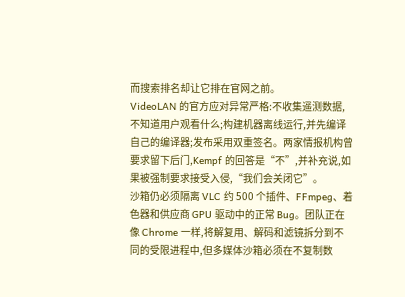而搜索排名却让它排在官网之前。
VideoLAN 的官方应对异常严格:不收集遥测数据,不知道用户观看什么;构建机器离线运行,并先编译自己的编译器;发布采用双重签名。两家情报机构曾要求留下后门,Kempf 的回答是“不”,并补充说,如果被强制要求接受入侵,“我们会关闭它”。
沙箱仍必须隔离 VLC 约 500 个插件、FFmpeg、着色器和供应商 GPU 驱动中的正常 Bug。团队正在像 Chrome 一样,将解复用、解码和滤镜拆分到不同的受限进程中,但多媒体沙箱必须在不复制数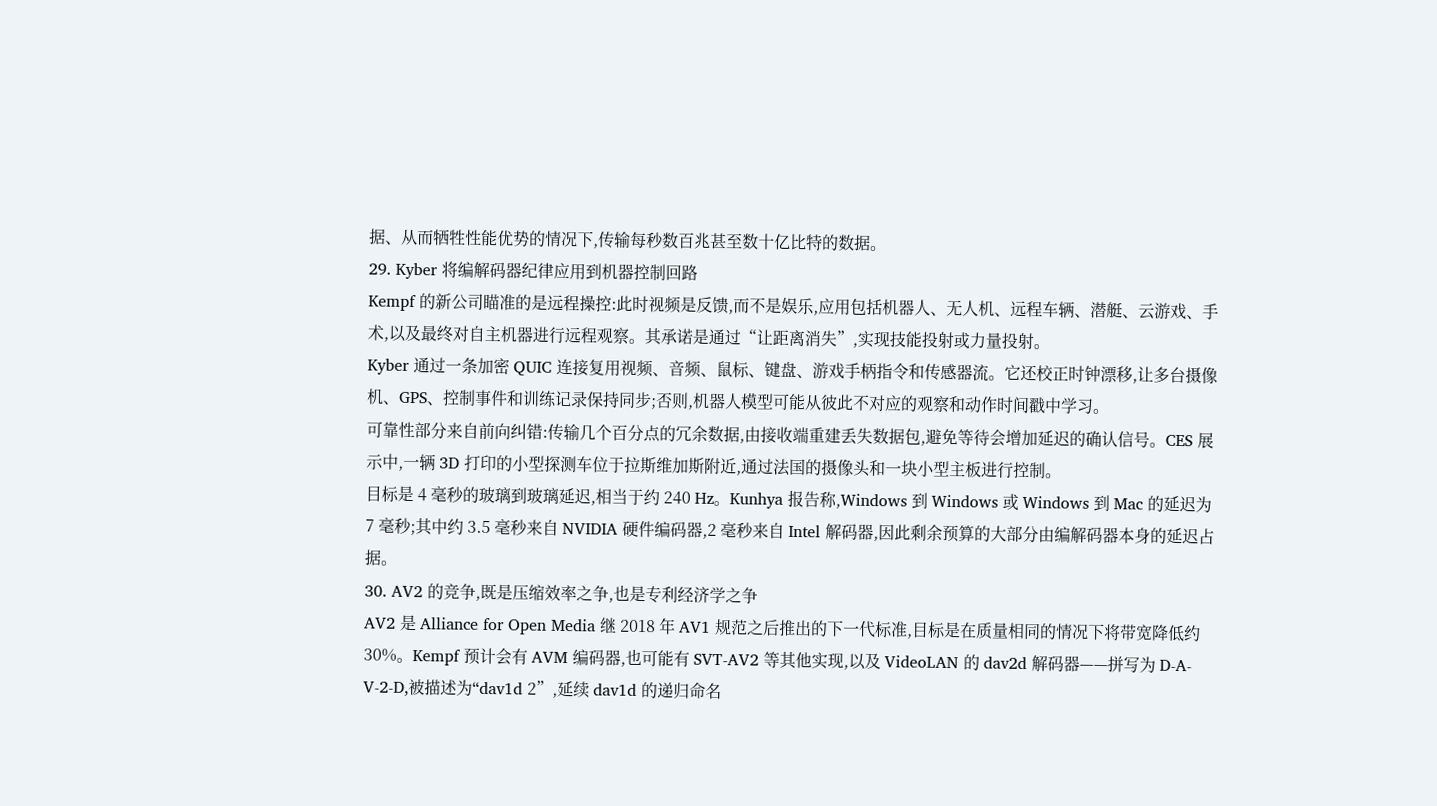据、从而牺牲性能优势的情况下,传输每秒数百兆甚至数十亿比特的数据。
29. Kyber 将编解码器纪律应用到机器控制回路
Kempf 的新公司瞄准的是远程操控:此时视频是反馈,而不是娱乐,应用包括机器人、无人机、远程车辆、潜艇、云游戏、手术,以及最终对自主机器进行远程观察。其承诺是通过“让距离消失”,实现技能投射或力量投射。
Kyber 通过一条加密 QUIC 连接复用视频、音频、鼠标、键盘、游戏手柄指令和传感器流。它还校正时钟漂移,让多台摄像机、GPS、控制事件和训练记录保持同步;否则,机器人模型可能从彼此不对应的观察和动作时间戳中学习。
可靠性部分来自前向纠错:传输几个百分点的冗余数据,由接收端重建丢失数据包,避免等待会增加延迟的确认信号。CES 展示中,一辆 3D 打印的小型探测车位于拉斯维加斯附近,通过法国的摄像头和一块小型主板进行控制。
目标是 4 毫秒的玻璃到玻璃延迟,相当于约 240 Hz。Kunhya 报告称,Windows 到 Windows 或 Windows 到 Mac 的延迟为 7 毫秒;其中约 3.5 毫秒来自 NVIDIA 硬件编码器,2 毫秒来自 Intel 解码器,因此剩余预算的大部分由编解码器本身的延迟占据。
30. AV2 的竞争,既是压缩效率之争,也是专利经济学之争
AV2 是 Alliance for Open Media 继 2018 年 AV1 规范之后推出的下一代标准,目标是在质量相同的情况下将带宽降低约 30%。Kempf 预计会有 AVM 编码器,也可能有 SVT-AV2 等其他实现,以及 VideoLAN 的 dav2d 解码器——拼写为 D-A-V-2-D,被描述为“dav1d 2”,延续 dav1d 的递归命名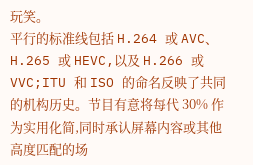玩笑。
平行的标准线包括 H.264 或 AVC、H.265 或 HEVC,以及 H.266 或 VVC;ITU 和 ISO 的命名反映了共同的机构历史。节目有意将每代 30% 作为实用化简,同时承认屏幕内容或其他高度匹配的场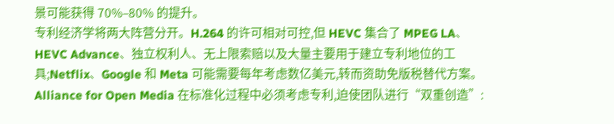景可能获得 70%–80% 的提升。
专利经济学将两大阵营分开。H.264 的许可相对可控,但 HEVC 集合了 MPEG LA、HEVC Advance、独立权利人、无上限索赔以及大量主要用于建立专利地位的工具;Netflix、Google 和 Meta 可能需要每年考虑数亿美元,转而资助免版税替代方案。
Alliance for Open Media 在标准化过程中必须考虑专利,迫使团队进行“双重创造”: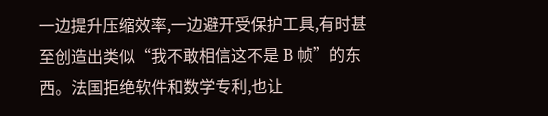一边提升压缩效率,一边避开受保护工具,有时甚至创造出类似“我不敢相信这不是 B 帧”的东西。法国拒绝软件和数学专利,也让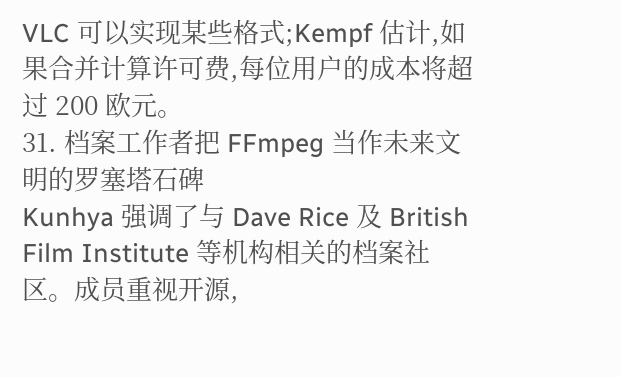VLC 可以实现某些格式;Kempf 估计,如果合并计算许可费,每位用户的成本将超过 200 欧元。
31. 档案工作者把 FFmpeg 当作未来文明的罗塞塔石碑
Kunhya 强调了与 Dave Rice 及 British Film Institute 等机构相关的档案社区。成员重视开源,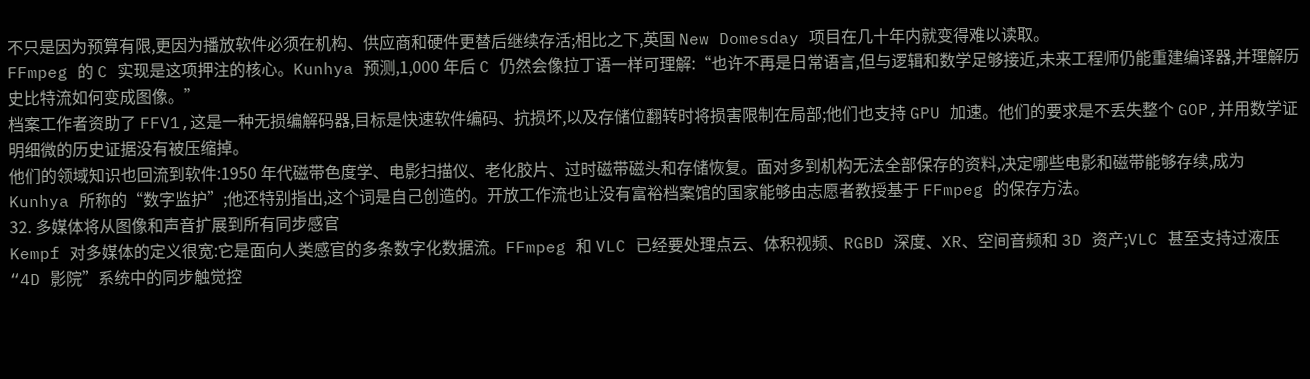不只是因为预算有限,更因为播放软件必须在机构、供应商和硬件更替后继续存活;相比之下,英国 New Domesday 项目在几十年内就变得难以读取。
FFmpeg 的 C 实现是这项押注的核心。Kunhya 预测,1,000 年后 C 仍然会像拉丁语一样可理解:“也许不再是日常语言,但与逻辑和数学足够接近,未来工程师仍能重建编译器,并理解历史比特流如何变成图像。”
档案工作者资助了 FFV1,这是一种无损编解码器,目标是快速软件编码、抗损坏,以及存储位翻转时将损害限制在局部;他们也支持 GPU 加速。他们的要求是不丢失整个 GOP,并用数学证明细微的历史证据没有被压缩掉。
他们的领域知识也回流到软件:1950 年代磁带色度学、电影扫描仪、老化胶片、过时磁带磁头和存储恢复。面对多到机构无法全部保存的资料,决定哪些电影和磁带能够存续,成为 Kunhya 所称的“数字监护”;他还特别指出,这个词是自己创造的。开放工作流也让没有富裕档案馆的国家能够由志愿者教授基于 FFmpeg 的保存方法。
32. 多媒体将从图像和声音扩展到所有同步感官
Kempf 对多媒体的定义很宽:它是面向人类感官的多条数字化数据流。FFmpeg 和 VLC 已经要处理点云、体积视频、RGBD 深度、XR、空间音频和 3D 资产;VLC 甚至支持过液压“4D 影院”系统中的同步触觉控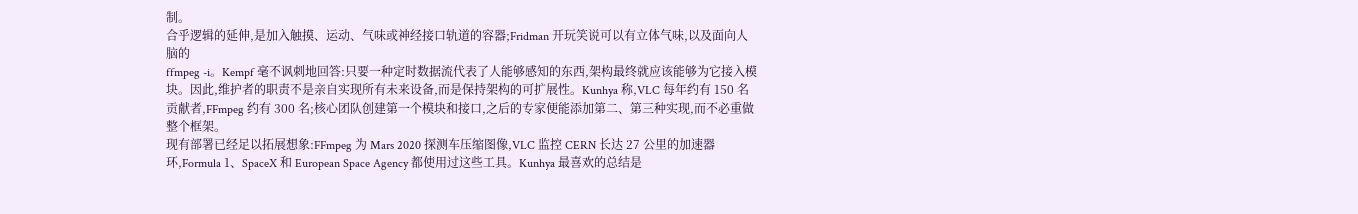制。
合乎逻辑的延伸,是加入触摸、运动、气味或神经接口轨道的容器;Fridman 开玩笑说可以有立体气味,以及面向人脑的
ffmpeg -i。Kempf 毫不讽刺地回答:只要一种定时数据流代表了人能够感知的东西,架构最终就应该能够为它接入模块。因此,维护者的职责不是亲自实现所有未来设备,而是保持架构的可扩展性。Kunhya 称,VLC 每年约有 150 名贡献者,FFmpeg 约有 300 名;核心团队创建第一个模块和接口,之后的专家便能添加第二、第三种实现,而不必重做整个框架。
现有部署已经足以拓展想象:FFmpeg 为 Mars 2020 探测车压缩图像,VLC 监控 CERN 长达 27 公里的加速器环,Formula 1、SpaceX 和 European Space Agency 都使用过这些工具。Kunhya 最喜欢的总结是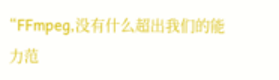“FFmpeg,没有什么超出我们的能力范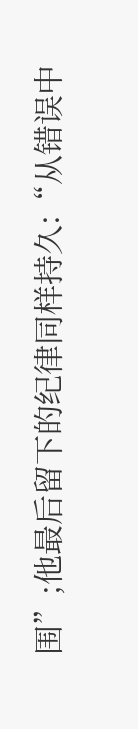围”;他最后留下的纪律同样持久:“从错误中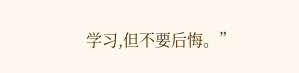学习,但不要后悔。”